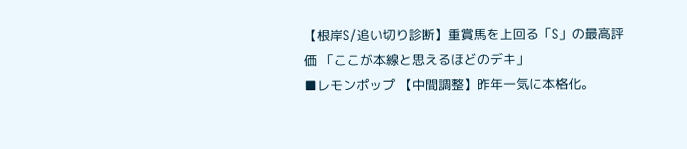【根岸S/追い切り診断】重賞馬を上回る「S」の最高評価 「ここが本線と思えるほどのデキ」
■レモンポップ 【中間調整】昨年一気に本格化。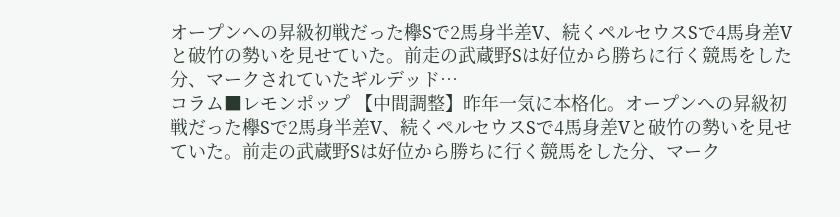オープンへの昇級初戦だった欅Sで2馬身半差V、続くペルセウスSで4馬身差Vと破竹の勢いを見せていた。前走の武蔵野Sは好位から勝ちに行く競馬をした分、マークされていたギルデッド…
コラム■レモンポップ 【中間調整】昨年一気に本格化。オープンへの昇級初戦だった欅Sで2馬身半差V、続くペルセウスSで4馬身差Vと破竹の勢いを見せていた。前走の武蔵野Sは好位から勝ちに行く競馬をした分、マーク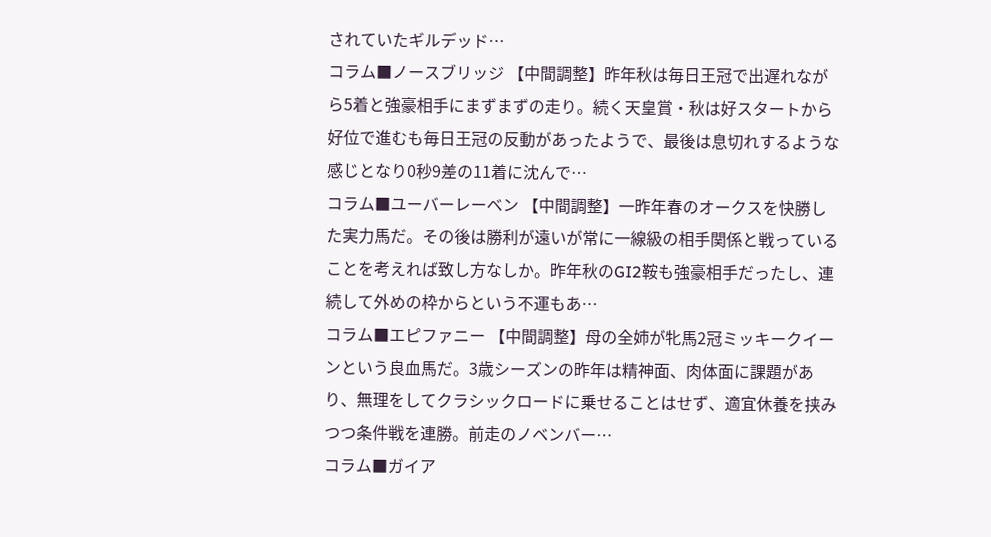されていたギルデッド…
コラム■ノースブリッジ 【中間調整】昨年秋は毎日王冠で出遅れながら5着と強豪相手にまずまずの走り。続く天皇賞・秋は好スタートから好位で進むも毎日王冠の反動があったようで、最後は息切れするような感じとなり0秒9差の11着に沈んで…
コラム■ユーバーレーベン 【中間調整】一昨年春のオークスを快勝した実力馬だ。その後は勝利が遠いが常に一線級の相手関係と戦っていることを考えれば致し方なしか。昨年秋のGI2鞍も強豪相手だったし、連続して外めの枠からという不運もあ…
コラム■エピファニー 【中間調整】母の全姉が牝馬2冠ミッキークイーンという良血馬だ。3歳シーズンの昨年は精神面、肉体面に課題があり、無理をしてクラシックロードに乗せることはせず、適宜休養を挟みつつ条件戦を連勝。前走のノベンバー…
コラム■ガイア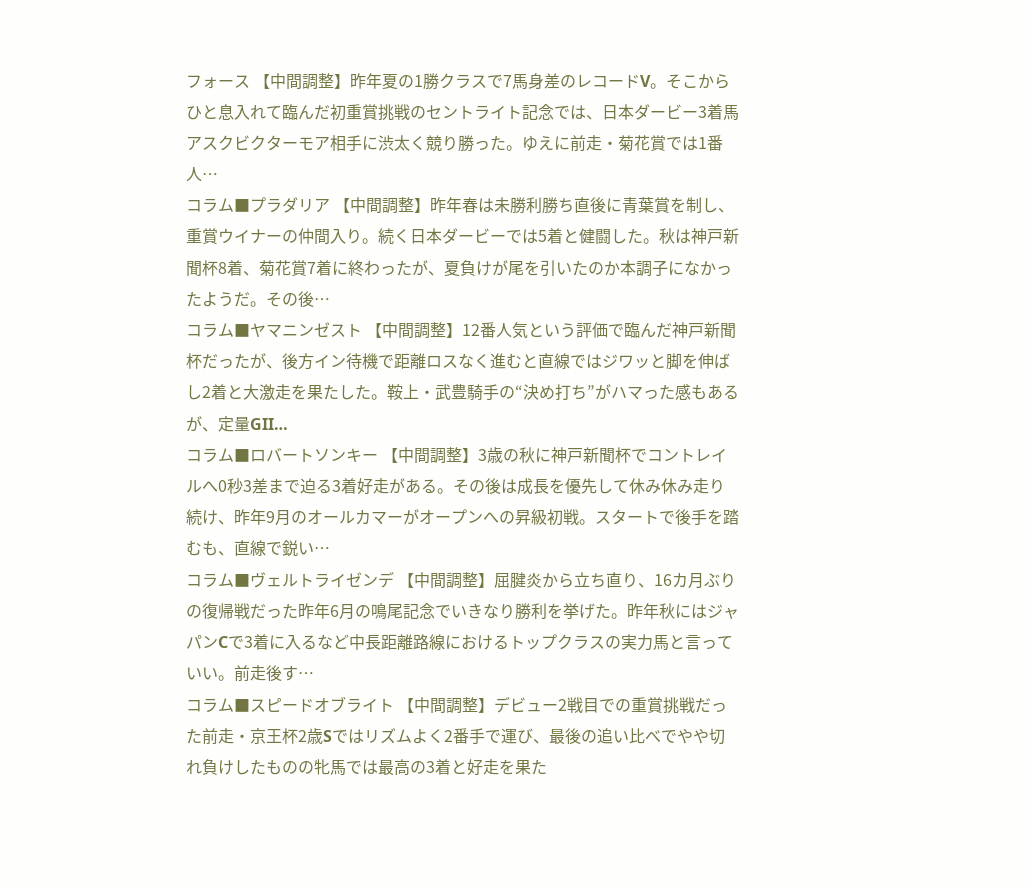フォース 【中間調整】昨年夏の1勝クラスで7馬身差のレコードV。そこからひと息入れて臨んだ初重賞挑戦のセントライト記念では、日本ダービー3着馬アスクビクターモア相手に渋太く競り勝った。ゆえに前走・菊花賞では1番人…
コラム■プラダリア 【中間調整】昨年春は未勝利勝ち直後に青葉賞を制し、重賞ウイナーの仲間入り。続く日本ダービーでは5着と健闘した。秋は神戸新聞杯8着、菊花賞7着に終わったが、夏負けが尾を引いたのか本調子になかったようだ。その後…
コラム■ヤマニンゼスト 【中間調整】12番人気という評価で臨んだ神戸新聞杯だったが、後方イン待機で距離ロスなく進むと直線ではジワッと脚を伸ばし2着と大激走を果たした。鞍上・武豊騎手の“決め打ち”がハマった感もあるが、定量GII…
コラム■ロバートソンキー 【中間調整】3歳の秋に神戸新聞杯でコントレイルへ0秒3差まで迫る3着好走がある。その後は成長を優先して休み休み走り続け、昨年9月のオールカマーがオープンへの昇級初戦。スタートで後手を踏むも、直線で鋭い…
コラム■ヴェルトライゼンデ 【中間調整】屈腱炎から立ち直り、16カ月ぶりの復帰戦だった昨年6月の鳴尾記念でいきなり勝利を挙げた。昨年秋にはジャパンCで3着に入るなど中長距離路線におけるトップクラスの実力馬と言っていい。前走後す…
コラム■スピードオブライト 【中間調整】デビュー2戦目での重賞挑戦だった前走・京王杯2歳Sではリズムよく2番手で運び、最後の追い比べでやや切れ負けしたものの牝馬では最高の3着と好走を果た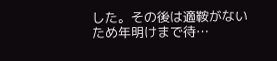した。その後は適鞍がないため年明けまで待…